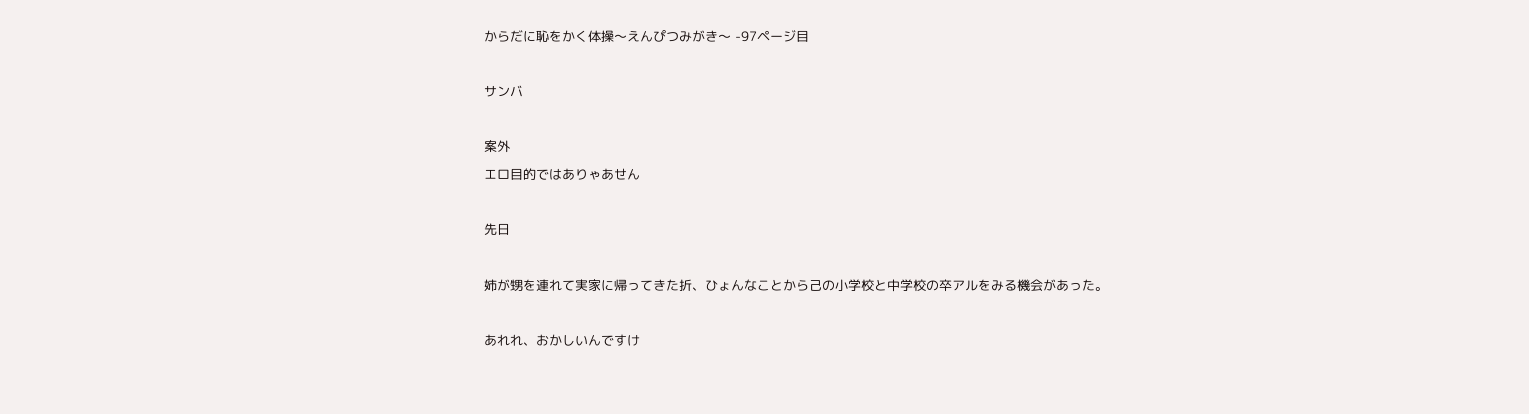からだに恥をかく体操〜えんぴつみがき〜 -97ページ目

サンバ

案外
エロ目的ではありゃあせん

先日

姉が甥を連れて実家に帰ってきた折、ひょんなことから己の小学校と中学校の卒アルをみる機会があった。

あれれ、おかしいんですけ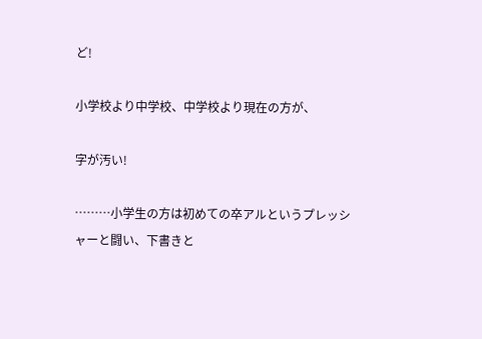ど!

小学校より中学校、中学校より現在の方が、

字が汚い!

………小学生の方は初めての卒アルというプレッシャーと闘い、下書きと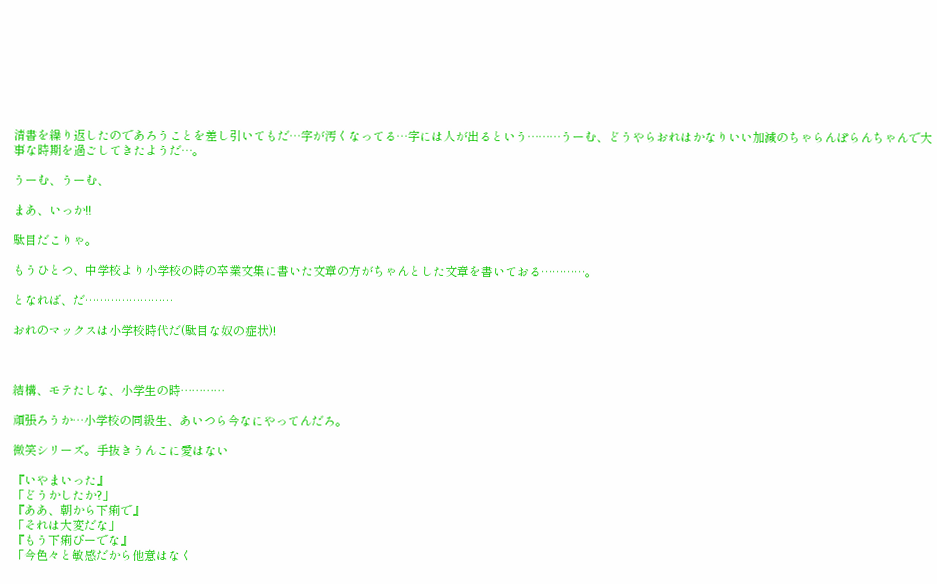清書を繰り返したのであろうことを差し引いてもだ…字が汚くなってる…字には人が出るという………うーむ、どうやらおれはかなりいい加減のちゃらんぽらんちゃんで大事な時期を過ごしてきたようだ…。

うーむ、うーむ、

まあ、いっか!!

駄目だこりゃ。

もうひとつ、中学校より小学校の時の卒業文集に書いた文章の方がちゃんとした文章を書いておる…………。

となれば、だ……………………

おれのマックスは小学校時代だ(駄目な奴の症状)!



結構、モテたしな、小学生の時…………

頑張ろうか…小学校の同級生、あいつら今なにやってんだろ。

微笑シリーズ。手抜きうんこに愛はない

『いやまいった』
「どうかしたか?」
『ああ、朝から下痢で』
「それは大変だな」
『もう下痢ぴーでな』
「今色々と敏感だから他意はなく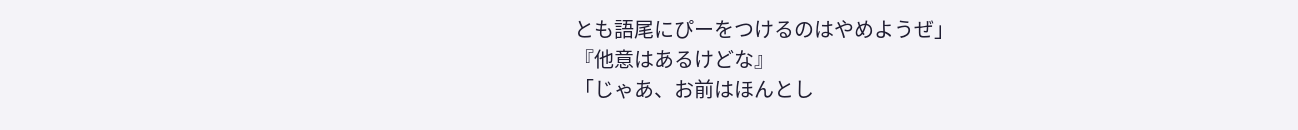とも語尾にぴーをつけるのはやめようぜ」
『他意はあるけどな』
「じゃあ、お前はほんとし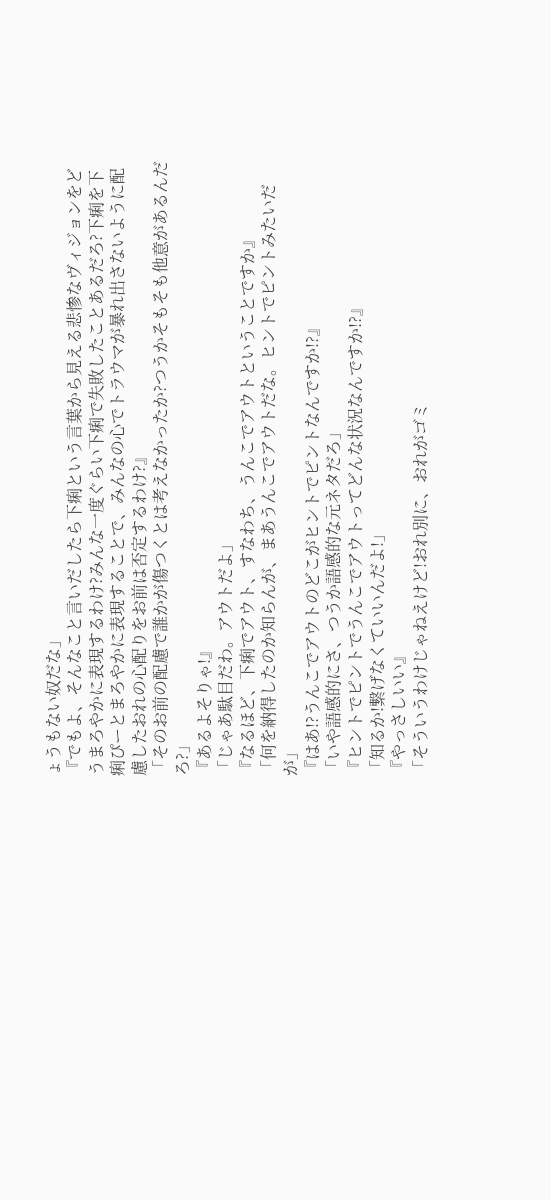ょうもない奴だな」
『でもよ、そんなこと言いだしたら下痢という言葉から見える悲惨なヴィジョンをどうまろやかに表現するわけ?みんな一度ぐらい下痢で失敗したことあるだろ?下痢を下痢ぴーとまろやかに表現することで、みんなの心でトラウマが暴れ出さないように配慮したおれの心配りをお前は否定するわけ?』
「そのお前の配慮で誰かが傷つくとは考えなかったか?つうかそもそも他意があるんだろ?」
『あるよそりゃ!』
「じゃあ駄目だわ。アウトだよ」
『なるほど、下痢でアウト、すなわち、うんこでアウトということですか』
「何を納得したのか知らんが、まあうんこでアウトだな。ヒントでピントみたいだが」
『はあ!?うんこでアウトのどこがヒントでピントなんですか!?』
「いや語感的にさ、つうか語感的な元ネタだろ」
『ヒントでピントでうんこでアウトってどんな状況なんですか!?』
「知るか!繋げなくていいんだよ!」
『やっさしいい』
「そういうわけじゃねえけど!おれ別に、おれがゴミ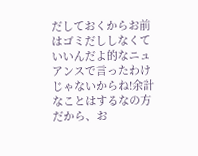だしておくからお前はゴミだししなくていいんだよ的なニュアンスで言ったわけじゃないからね!余計なことはするなの方だから、お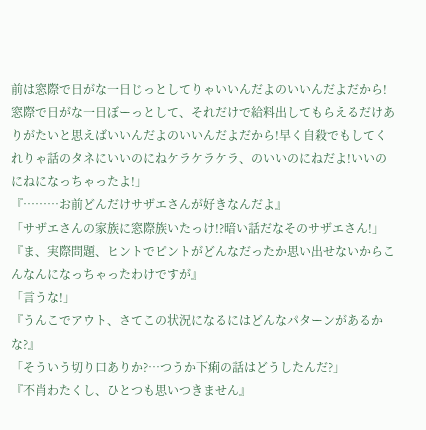前は窓際で日がな一日じっとしてりゃいいんだよのいいんだよだから!窓際で日がな一日ぼーっとして、それだけで給料出してもらえるだけありがたいと思えばいいんだよのいいんだよだから!早く自殺でもしてくれりゃ話のタネにいいのにねケラケラケラ、のいいのにねだよ!いいのにねになっちゃったよ!」
『………お前どんだけサザエさんが好きなんだよ』
「サザエさんの家族に窓際族いたっけ!?暗い話だなそのサザエさん!」
『ま、実際問題、ヒントでピントがどんなだったか思い出せないからこんなんになっちゃったわけですが』
「言うな!」
『うんこでアウト、さてこの状況になるにはどんなパターンがあるかな?』
「そういう切り口ありか?…つうか下痢の話はどうしたんだ?」
『不肖わたくし、ひとつも思いつきません』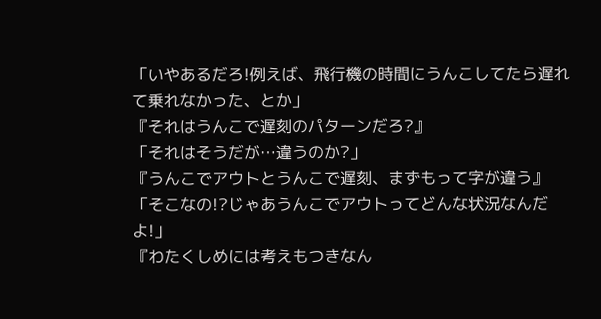「いやあるだろ!例えば、飛行機の時間にうんこしてたら遅れて乗れなかった、とか」
『それはうんこで遅刻のパターンだろ?』
「それはそうだが…違うのか?」
『うんこでアウトとうんこで遅刻、まずもって字が違う』
「そこなの!?じゃあうんこでアウトってどんな状況なんだよ!」
『わたくしめには考えもつきなん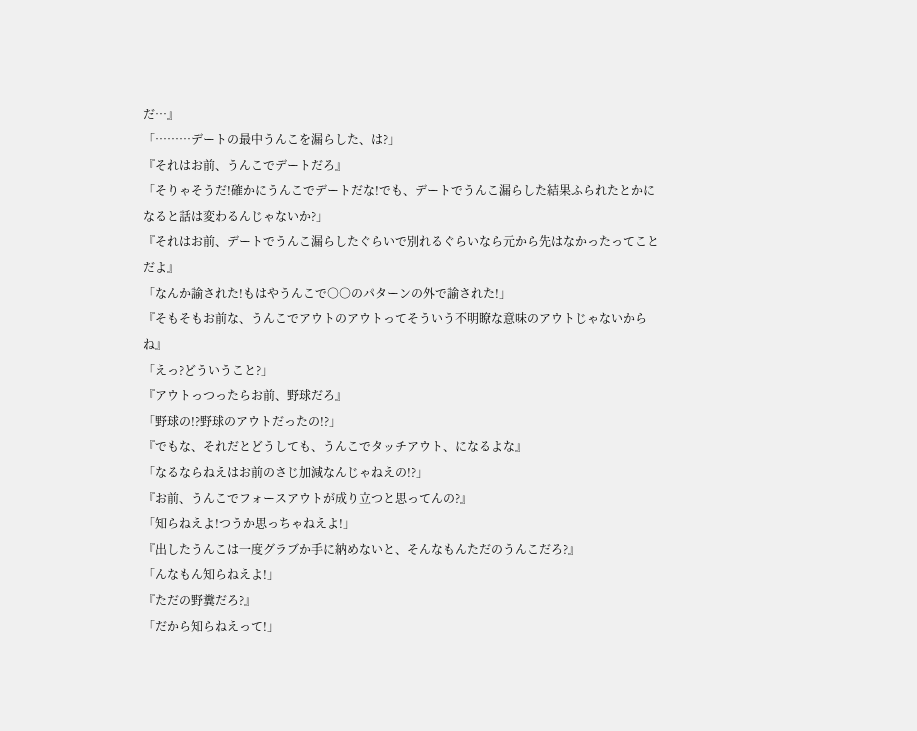だ…』
「………デートの最中うんこを漏らした、は?」
『それはお前、うんこでデートだろ』
「そりゃそうだ!確かにうんこでデートだな!でも、デートでうんこ漏らした結果ふられたとかになると話は変わるんじゃないか?」
『それはお前、デートでうんこ漏らしたぐらいで別れるぐらいなら元から先はなかったってことだよ』
「なんか諭された!もはやうんこで○○のパターンの外で諭された!」
『そもそもお前な、うんこでアウトのアウトってそういう不明瞭な意味のアウトじゃないからね』
「えっ?どういうこと?」
『アウトっつったらお前、野球だろ』
「野球の!?野球のアウトだったの!?」
『でもな、それだとどうしても、うんこでタッチアウト、になるよな』
「なるならねえはお前のさじ加減なんじゃねえの!?」
『お前、うんこでフォースアウトが成り立つと思ってんの?』
「知らねえよ!つうか思っちゃねえよ!」
『出したうんこは一度グラブか手に納めないと、そんなもんただのうんこだろ?』
「んなもん知らねえよ!」
『ただの野糞だろ?』
「だから知らねえって!」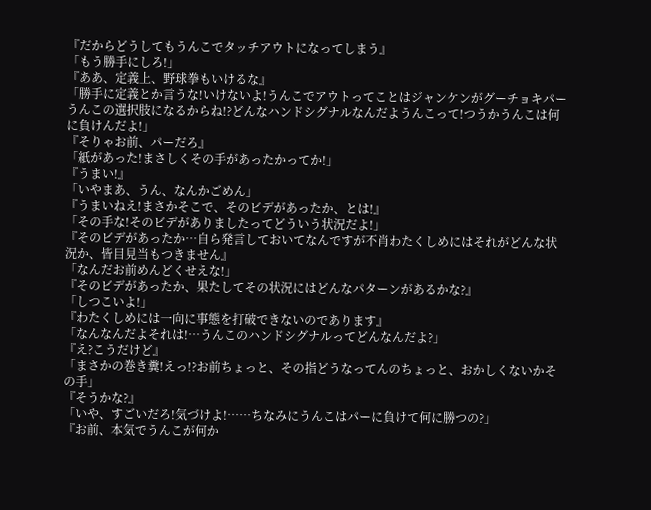『だからどうしてもうんこでタッチアウトになってしまう』
「もう勝手にしろ!」
『ああ、定義上、野球拳もいけるな』
「勝手に定義とか言うな!いけないよ!うんこでアウトってことはジャンケンがグーチョキパーうんこの選択肢になるからね!?どんなハンドシグナルなんだようんこって!つうかうんこは何に負けんだよ!」
『そりゃお前、パーだろ』
「紙があった!まさしくその手があったかってか!」
『うまい!』
「いやまあ、うん、なんかごめん」
『うまいねえ!まさかそこで、そのビデがあったか、とは!』
「その手な!そのビデがありましたってどういう状況だよ!」
『そのビデがあったか…自ら発言しておいてなんですが不肖わたくしめにはそれがどんな状況か、皆目見当もつきません』
「なんだお前めんどくせえな!」
『そのビデがあったか、果たしてその状況にはどんなパターンがあるかな?』
「しつこいよ!」
『わたくしめには一向に事態を打破できないのであります』
「なんなんだよそれは!…うんこのハンドシグナルってどんなんだよ?」
『え?こうだけど』
「まさかの巻き糞!えっ!?お前ちょっと、その指どうなってんのちょっと、おかしくないかその手」
『そうかな?』
「いや、すごいだろ!気づけよ!……ちなみにうんこはパーに負けて何に勝つの?」
『お前、本気でうんこが何か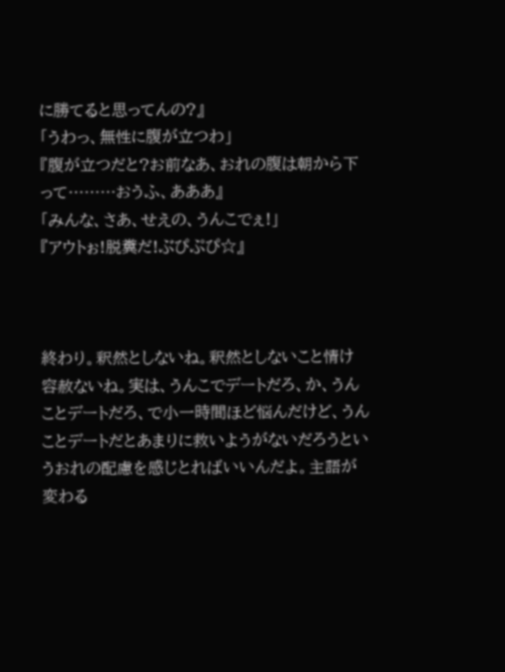に勝てると思ってんの?』
「うわっ、無性に腹が立つわ」
『腹が立つだと?お前なあ、おれの腹は朝から下って………おうふ、あああ』
「みんな、さあ、せえの、うんこでぇ!」
『アウトぉ!脱糞だ!ぶぴぷぴ☆』



終わり。釈然としないね。釈然としないこと情け容赦ないね。実は、うんこでデートだろ、か、うんことデートだろ、で小一時間ほど悩んだけど、うんことデートだとあまりに救いようがないだろうというおれの配慮を感じとればいいんだよ。主語が変わる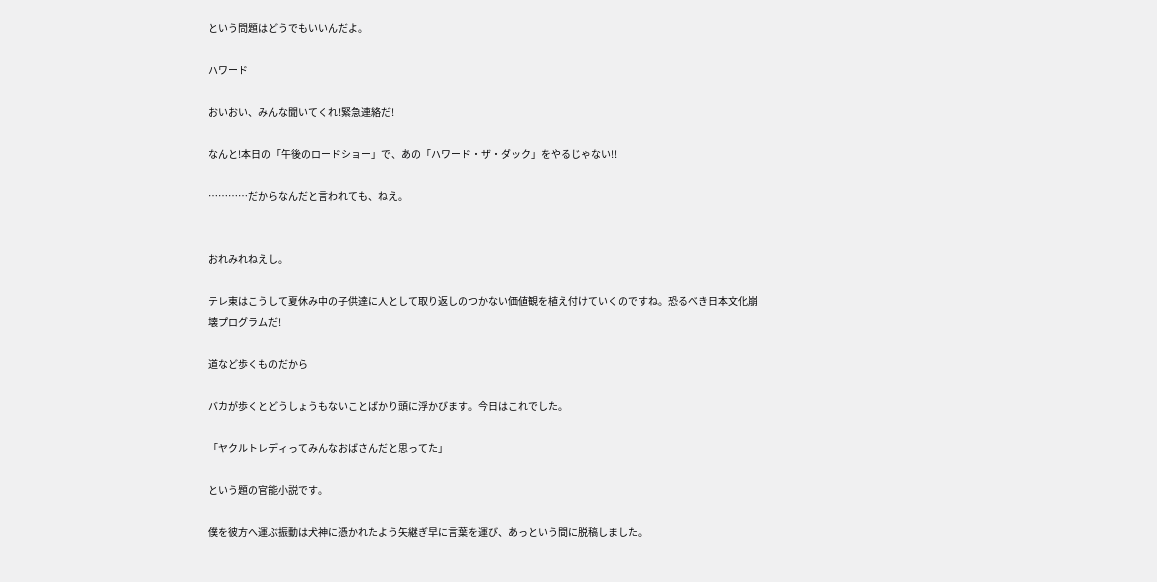という問題はどうでもいいんだよ。

ハワード

おいおい、みんな聞いてくれ!緊急連絡だ!

なんと!本日の「午後のロードショー」で、あの「ハワード・ザ・ダック」をやるじゃない!!

…………だからなんだと言われても、ねえ。


おれみれねえし。

テレ東はこうして夏休み中の子供達に人として取り返しのつかない価値観を植え付けていくのですね。恐るべき日本文化崩壊プログラムだ!

道など歩くものだから

バカが歩くとどうしょうもないことばかり頭に浮かびます。今日はこれでした。

「ヤクルトレディってみんなおばさんだと思ってた」

という題の官能小説です。

僕を彼方へ運ぶ振動は犬神に憑かれたよう矢継ぎ早に言葉を運び、あっという間に脱稿しました。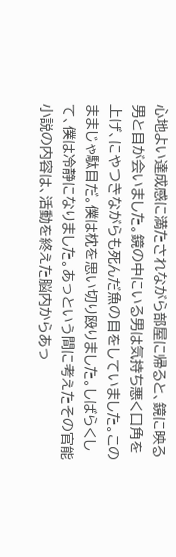心地よい達成感に満たされながら部屋に帰ると、鏡に映る男と目が会いました。鏡の中にいる男は気持ち悪く口角を上げ、にやつきながらも死んだ魚の目をしていました。このままじゃ駄目だ。僕は枕を思い切り殴りました。しばらくして、僕は冷静になりました。あっという間に考えたその官能小説の内容は、活動を終えた脳内からあっ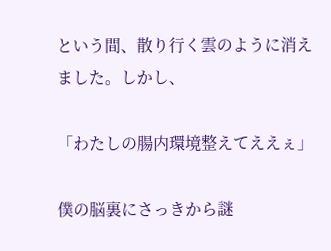という間、散り行く雲のように消えました。しかし、

「わたしの腸内環境整えてええぇ」

僕の脳裏にさっきから謎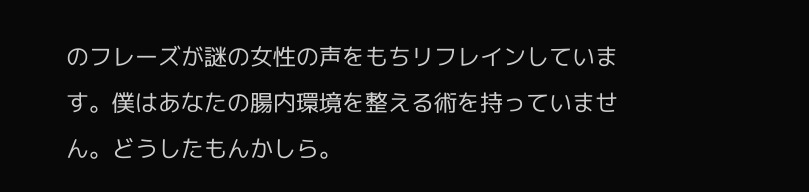のフレーズが謎の女性の声をもちリフレインしています。僕はあなたの腸内環境を整える術を持っていません。どうしたもんかしら。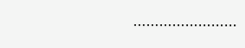……………………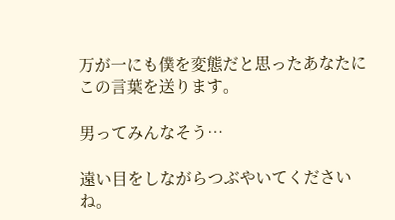万が一にも僕を変態だと思ったあなたにこの言葉を送ります。

男ってみんなそう…

遠い目をしながらつぶやいてくださいね。